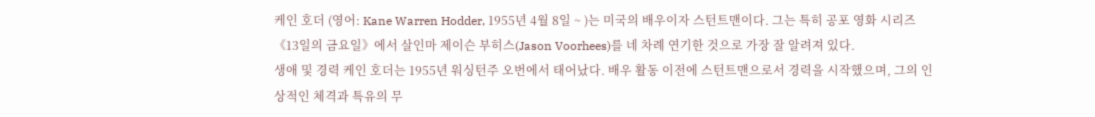케인 호더 (영어: Kane Warren Hodder, 1955년 4월 8일 ~ )는 미국의 배우이자 스턴트맨이다. 그는 특히 공포 영화 시리즈 《13일의 금요일》에서 살인마 제이슨 부히스(Jason Voorhees)를 네 차례 연기한 것으로 가장 잘 알려져 있다.
생애 및 경력 케인 호더는 1955년 워싱턴주 오번에서 태어났다. 배우 활동 이전에 스턴트맨으로서 경력을 시작했으며, 그의 인상적인 체격과 특유의 무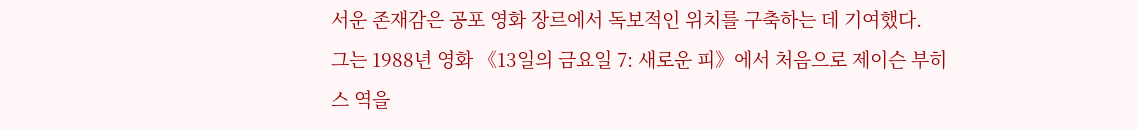서운 존재감은 공포 영화 장르에서 독보적인 위치를 구축하는 데 기여했다.
그는 1988년 영화 《13일의 금요일 7: 새로운 피》에서 처음으로 제이슨 부히스 역을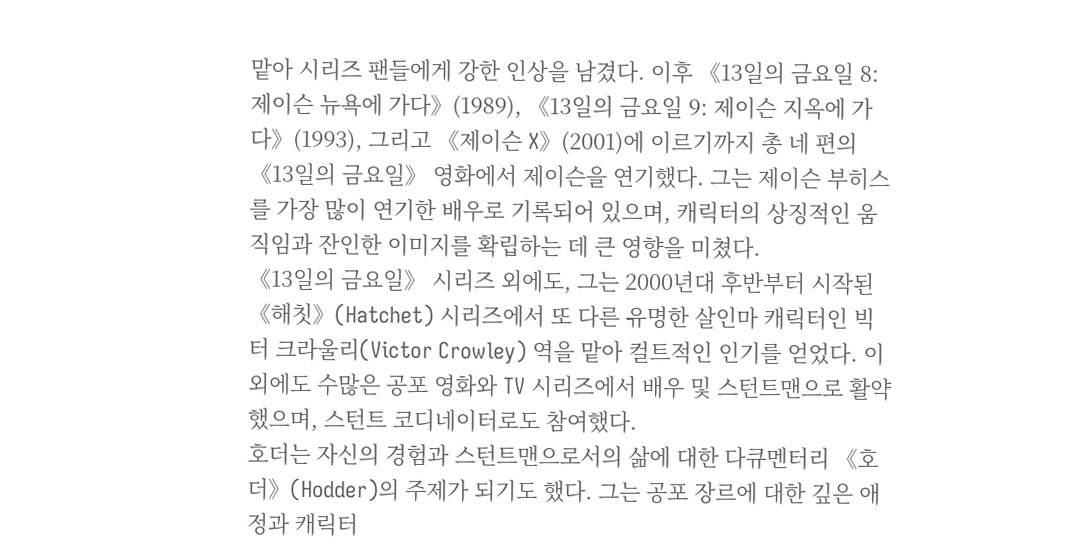맡아 시리즈 팬들에게 강한 인상을 남겼다. 이후 《13일의 금요일 8: 제이슨 뉴욕에 가다》(1989), 《13일의 금요일 9: 제이슨 지옥에 가다》(1993), 그리고 《제이슨 X》(2001)에 이르기까지 총 네 편의 《13일의 금요일》 영화에서 제이슨을 연기했다. 그는 제이슨 부히스를 가장 많이 연기한 배우로 기록되어 있으며, 캐릭터의 상징적인 움직임과 잔인한 이미지를 확립하는 데 큰 영향을 미쳤다.
《13일의 금요일》 시리즈 외에도, 그는 2000년대 후반부터 시작된 《해칫》(Hatchet) 시리즈에서 또 다른 유명한 살인마 캐릭터인 빅터 크라울리(Victor Crowley) 역을 맡아 컬트적인 인기를 얻었다. 이 외에도 수많은 공포 영화와 TV 시리즈에서 배우 및 스턴트맨으로 활약했으며, 스턴트 코디네이터로도 참여했다.
호더는 자신의 경험과 스턴트맨으로서의 삶에 대한 다큐멘터리 《호더》(Hodder)의 주제가 되기도 했다. 그는 공포 장르에 대한 깊은 애정과 캐릭터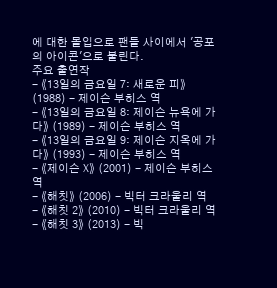에 대한 몰입으로 팬들 사이에서 '공포의 아이콘'으로 불린다.
주요 출연작
- 《13일의 금요일 7: 새로운 피》 (1988) - 제이슨 부히스 역
- 《13일의 금요일 8: 제이슨 뉴욕에 가다》 (1989) - 제이슨 부히스 역
- 《13일의 금요일 9: 제이슨 지옥에 가다》 (1993) - 제이슨 부히스 역
- 《제이슨 X》 (2001) - 제이슨 부히스 역
- 《해칫》 (2006) - 빅터 크라울리 역
- 《해칫 2》 (2010) - 빅터 크라울리 역
- 《해칫 3》 (2013) - 빅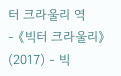터 크라울리 역
- 《빅터 크라울리》 (2017) - 빅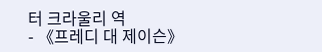터 크라울리 역
- 《프레디 대 제이슨》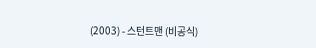(2003) - 스턴트맨 (비공식)